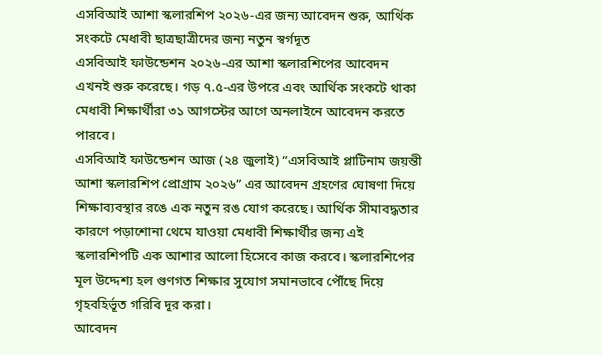এসবিআই আশা স্কলারশিপ ২০২৬‑এর জন্য আবেদন শুরু, আর্থিক সংকটে মেধাবী ছাত্রছাত্রীদের জন্য নতুন স্বর্গদূত
এসবিআই ফাউন্ডেশন ২০২৬‑এর আশা স্কলারশিপের আবেদন এখনই শুরু করেছে। গড় ৭.৫‑এর উপরে এবং আর্থিক সংকটে থাকা মেধাবী শিক্ষার্থীরা ৩১ আগস্টের আগে অনলাইনে আবেদন করতে পারবে।
এসবিআই ফাউন্ডেশন আজ (২৪ জুলাই) “এসবিআই প্লাটিনাম জয়ন্তী আশা স্কলারশিপ প্রোগ্রাম ২০২৬” এর আবেদন গ্রহণের ঘোষণা দিয়ে শিক্ষাব্যবস্থার রঙে এক নতুন রঙ যোগ করেছে। আর্থিক সীমাবদ্ধতার কারণে পড়াশোনা থেমে যাওয়া মেধাবী শিক্ষার্থীর জন্য এই স্কলারশিপটি এক আশার আলো হিসেবে কাজ করবে। স্কলারশিপের মূল উদ্দেশ্য হল গুণগত শিক্ষার সুযোগ সমানভাবে পৌঁছে দিয়ে গৃহবহির্ভূত গরিবি দূর করা।
আবেদন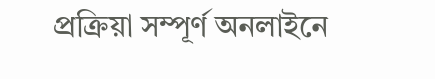প্রক্রিয়া সম্পূর্ণ অনলাইনে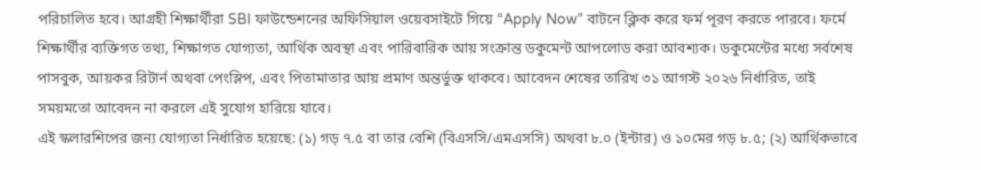পরিচালিত হবে। আগ্রহী শিক্ষার্থীরা SBI ফাউন্ডেশনের অফিসিয়াল ওয়েবসাইটে গিয়ে “Apply Now” বাটনে ক্লিক করে ফর্ম পূরণ করতে পারবে। ফর্মে শিক্ষার্থীর ব্যক্তিগত তথ্য, শিক্ষাগত যোগ্যতা, আর্থিক অবস্থা এবং পারিবারিক আয় সংক্রান্ত ডকুমেন্ট আপলোড করা আবশ্যক। ডকুমেন্টের মধ্যে সর্বশেষ পাসবুক, আয়কর রিটার্ন অথবা পেংস্লিপ, এবং পিতামাতার আয় প্রমাণ অন্তর্ভুক্ত থাকবে। আবেদন শেষের তারিখ ৩১ আগস্ট ২০২৬ নির্ধারিত, তাই সময়মতো আবেদন না করলে এই সুযোগ হারিয়ে যাবে।
এই স্কলারশিপের জন্য যোগ্যতা নির্ধারিত হয়েছে: (১) গড় ৭.৫ বা তার বেশি (বিএসসি/এমএসসি) অথবা ৮.০ (ইন্টার) ও ১০মের গড় ৮.৫; (২) আর্থিকভাবে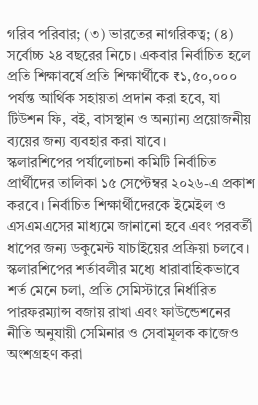গরিব পরিবার; (৩) ভারতের নাগরিকত্ব; (৪) সর্বোচ্চ ২৪ বছরের নিচে। একবার নির্বাচিত হলে প্রতি শিক্ষাবর্ষে প্রতি শিক্ষার্থীকে ₹১,৫০,০০০ পর্যন্ত আর্থিক সহায়তা প্রদান করা হবে, যা টিউশন ফি, বই, বাসস্থান ও অন্যান্য প্রয়োজনীয় ব্যয়ের জন্য ব্যবহার করা যাবে।
স্কলারশিপের পর্যালোচনা কমিটি নির্বাচিত প্রার্থীদের তালিকা ১৫ সেপ্টেম্বর ২০২৬-এ প্রকাশ করবে। নির্বাচিত শিক্ষার্থীদেরকে ইমেইল ও এসএমএসের মাধ্যমে জানানো হবে এবং পরবর্তী ধাপের জন্য ডকুমেন্ট যাচাইয়ের প্রক্রিয়া চলবে। স্কলারশিপের শর্তাবলীর মধ্যে ধারাবাহিকভাবে শর্ত মেনে চলা, প্রতি সেমিস্টারে নির্ধারিত পারফরম্যান্স বজায় রাখা এবং ফাউন্ডেশনের নীতি অনুযায়ী সেমিনার ও সেবামূলক কাজেও অংশগ্রহণ করা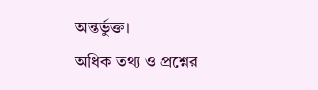অন্তর্ভুক্ত।
অধিক তথ্য ও প্রশ্নের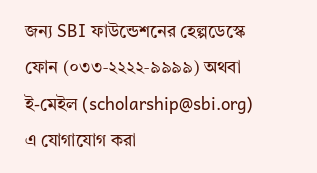জন্য SBI ফাউন্ডেশনের হেল্পডেস্কে ফোন (০৩৩‑২২২২‑৯৯৯৯) অথবা ই-মেইল (scholarship@sbi.org) এ যোগাযোগ করা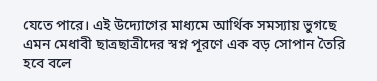যেতে পারে। এই উদ্যোগের মাধ্যমে আর্থিক সমস্যায় ভুগছে এমন মেধাবী ছাত্রছাত্রীদের স্বপ্ন পূরণে এক বড় সোপান তৈরি হবে বলে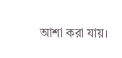আশা করা যায়।